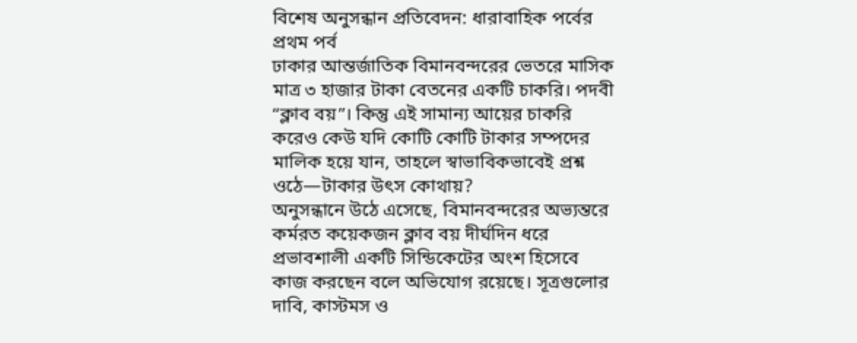বিশেষ অনুসন্ধান প্রতিবেদন: ধারাবাহিক পর্বের প্রথম পর্ব
ঢাকার আন্তর্জাতিক বিমানবন্দরের ভেতরে মাসিক মাত্র ৩ হাজার টাকা বেতনের একটি চাকরি। পদবী “ক্লাব বয়”। কিন্তু এই সামান্য আয়ের চাকরি করেও কেউ যদি কোটি কোটি টাকার সম্পদের মালিক হয়ে যান, তাহলে স্বাভাবিকভাবেই প্রশ্ন ওঠে—টাকার উৎস কোথায়?
অনুসন্ধানে উঠে এসেছে, বিমানবন্দরের অভ্যন্তরে কর্মরত কয়েকজন ক্লাব বয় দীর্ঘদিন ধরে প্রভাবশালী একটি সিন্ডিকেটের অংশ হিসেবে কাজ করছেন বলে অভিযোগ রয়েছে। সূত্রগুলোর দাবি, কাস্টমস ও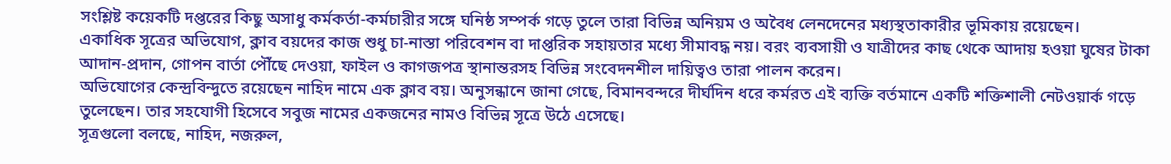সংশ্লিষ্ট কয়েকটি দপ্তরের কিছু অসাধু কর্মকর্তা-কর্মচারীর সঙ্গে ঘনিষ্ঠ সম্পর্ক গড়ে তুলে তারা বিভিন্ন অনিয়ম ও অবৈধ লেনদেনের মধ্যস্থতাকারীর ভূমিকায় রয়েছেন।
একাধিক সূত্রের অভিযোগ, ক্লাব বয়দের কাজ শুধু চা-নাস্তা পরিবেশন বা দাপ্তরিক সহায়তার মধ্যে সীমাবদ্ধ নয়। বরং ব্যবসায়ী ও যাত্রীদের কাছ থেকে আদায় হওয়া ঘুষের টাকা আদান-প্রদান, গোপন বার্তা পৌঁছে দেওয়া, ফাইল ও কাগজপত্র স্থানান্তরসহ বিভিন্ন সংবেদনশীল দায়িত্বও তারা পালন করেন।
অভিযোগের কেন্দ্রবিন্দুতে রয়েছেন নাহিদ নামে এক ক্লাব বয়। অনুসন্ধানে জানা গেছে, বিমানবন্দরে দীর্ঘদিন ধরে কর্মরত এই ব্যক্তি বর্তমানে একটি শক্তিশালী নেটওয়ার্ক গড়ে তুলেছেন। তার সহযোগী হিসেবে সবুজ নামের একজনের নামও বিভিন্ন সূত্রে উঠে এসেছে।
সূত্রগুলো বলছে, নাহিদ, নজরুল,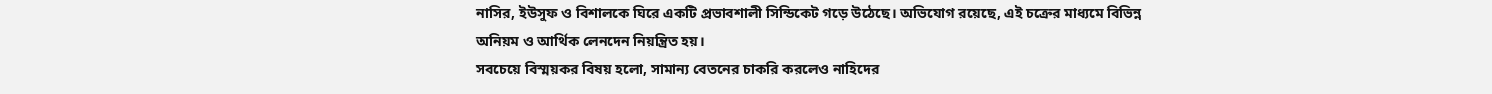নাসির, ইউসুফ ও বিশালকে ঘিরে একটি প্রভাবশালী সিন্ডিকেট গড়ে উঠেছে। অভিযোগ রয়েছে, এই চক্রের মাধ্যমে বিভিন্ন অনিয়ম ও আর্থিক লেনদেন নিয়ন্ত্রিত হয়।
সবচেয়ে বিস্ময়কর বিষয় হলো, সামান্য বেতনের চাকরি করলেও নাহিদের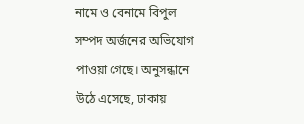নামে ও বেনামে বিপুল সম্পদ অর্জনের অভিযোগ পাওয়া গেছে। অনুসন্ধানে উঠে এসেছে, ঢাকায়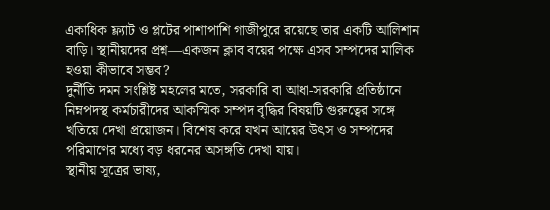একাধিক ফ্ল্যাট ও প্লটের পাশাপাশি গাজীপুরে রয়েছে তার একটি আলিশান বাড়ি। স্থানীয়দের প্রশ্ন—একজন ক্লাব বয়ের পক্ষে এসব সম্পদের মালিক হওয়া কীভাবে সম্ভব?
দুর্নীতি দমন সংশ্লিষ্ট মহলের মতে, সরকারি বা আধা-সরকারি প্রতিষ্ঠানে নিম্নপদস্থ কর্মচারীদের আকস্মিক সম্পদ বৃদ্ধির বিষয়টি গুরুত্বের সঙ্গে খতিয়ে দেখা প্রয়োজন। বিশেষ করে যখন আয়ের উৎস ও সম্পদের পরিমাণের মধ্যে বড় ধরনের অসঙ্গতি দেখা যায়।
স্থানীয় সূত্রের ভাষ্য,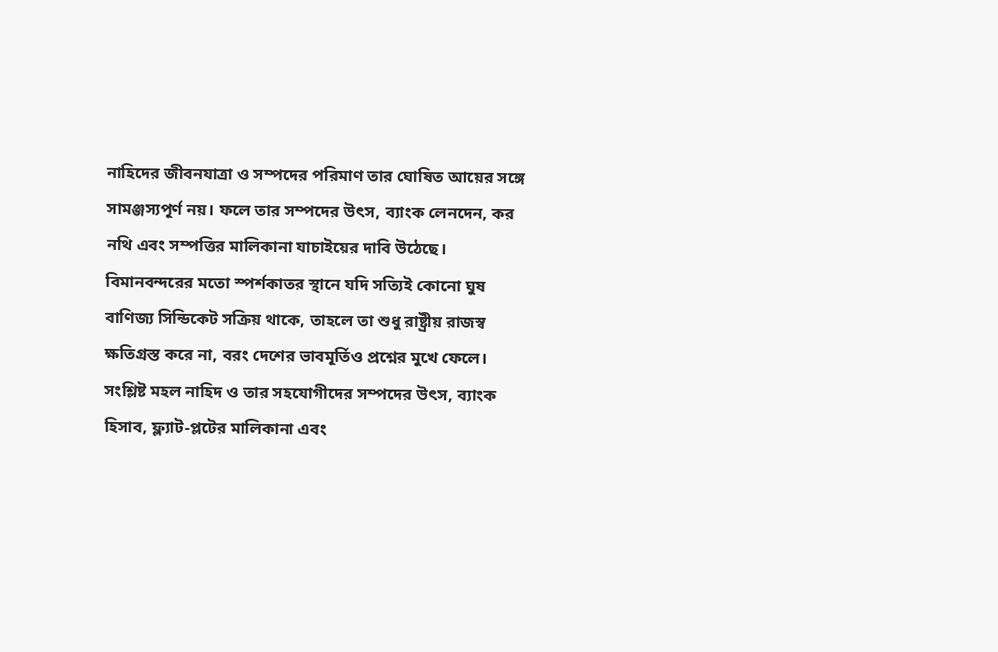নাহিদের জীবনযাত্রা ও সম্পদের পরিমাণ তার ঘোষিত আয়ের সঙ্গে সামঞ্জস্যপূর্ণ নয়। ফলে তার সম্পদের উৎস, ব্যাংক লেনদেন, কর নথি এবং সম্পত্তির মালিকানা যাচাইয়ের দাবি উঠেছে।
বিমানবন্দরের মতো স্পর্শকাতর স্থানে যদি সত্যিই কোনো ঘুষ বাণিজ্য সিন্ডিকেট সক্রিয় থাকে, তাহলে তা শুধু রাষ্ট্রীয় রাজস্ব ক্ষতিগ্রস্ত করে না, বরং দেশের ভাবমূর্তিও প্রশ্নের মুখে ফেলে।
সংশ্লিষ্ট মহল নাহিদ ও তার সহযোগীদের সম্পদের উৎস, ব্যাংক হিসাব, ফ্ল্যাট-প্লটের মালিকানা এবং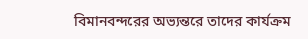বিমানবন্দরের অভ্যন্তরে তাদের কার্যক্রম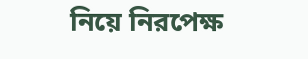নিয়ে নিরপেক্ষ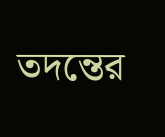তদন্তের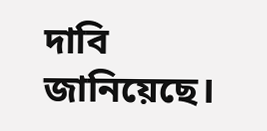দাবি জানিয়েছে।